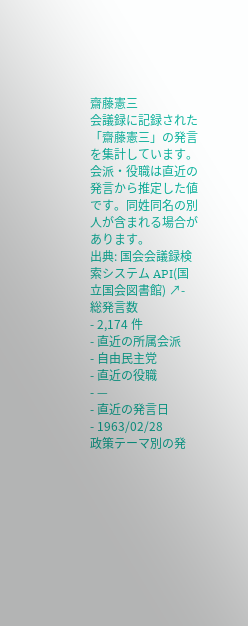齋藤憲三
会議録に記録された「齋藤憲三」の発言を集計しています。会派・役職は直近の発言から推定した値です。同姓同名の別人が含まれる場合があります。
出典: 国会会議録検索システム API(国立国会図書館) ↗- 総発言数
- 2,174 件
- 直近の所属会派
- 自由民主党
- 直近の役職
- —
- 直近の発言日
- 1963/02/28
政策テーマ別の発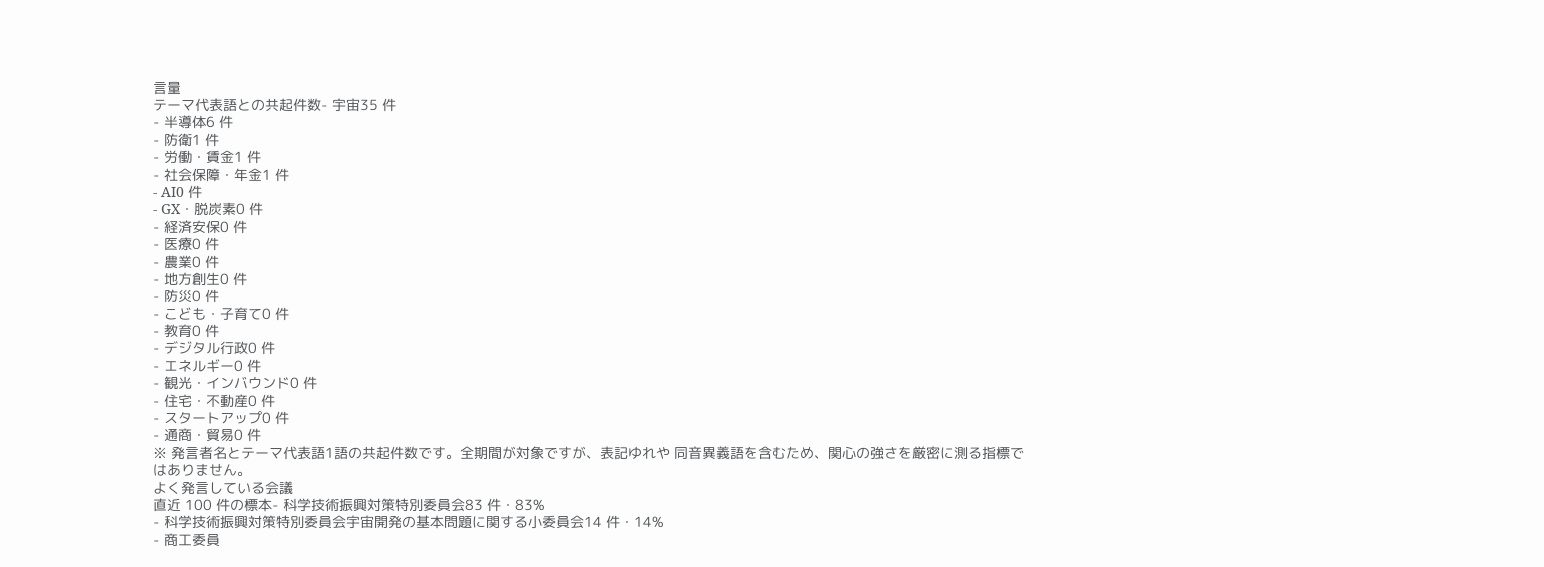言量
テーマ代表語との共起件数- 宇宙35 件
- 半導体6 件
- 防衛1 件
- 労働・賃金1 件
- 社会保障・年金1 件
- AI0 件
- GX・脱炭素0 件
- 経済安保0 件
- 医療0 件
- 農業0 件
- 地方創生0 件
- 防災0 件
- こども・子育て0 件
- 教育0 件
- デジタル行政0 件
- エネルギー0 件
- 観光・インバウンド0 件
- 住宅・不動産0 件
- スタートアップ0 件
- 通商・貿易0 件
※ 発言者名とテーマ代表語1語の共起件数です。全期間が対象ですが、表記ゆれや 同音異義語を含むため、関心の強さを厳密に測る指標ではありません。
よく発言している会議
直近 100 件の標本- 科学技術振興対策特別委員会83 件・83%
- 科学技術振興対策特別委員会宇宙開発の基本問題に関する小委員会14 件・14%
- 商工委員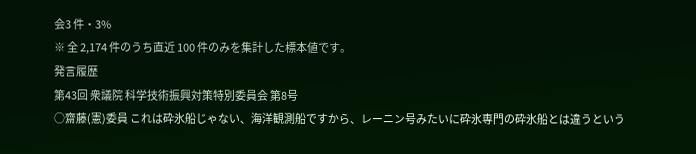会3 件・3%
※ 全 2,174 件のうち直近 100 件のみを集計した標本値です。
発言履歴
第43回 衆議院 科学技術振興対策特別委員会 第8号
○齋藤(憲)委員 これは砕氷船じゃない、海洋観測船ですから、レーニン号みたいに砕氷専門の砕氷船とは違うという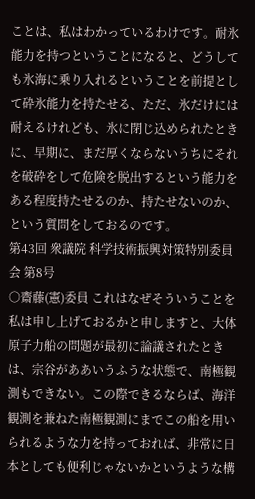ことは、私はわかっているわけです。耐氷能力を持つということになると、どうしても氷海に乗り入れるということを前提として砕氷能力を持たせる、ただ、氷だけには耐えるけれども、氷に閉じ込められたときに、早期に、まだ厚くならないうちにそれを破砕をして危険を脱出するという能力をある程度持たせるのか、持たせないのか、という質問をしておるのです。
第43回 衆議院 科学技術振興対策特別委員会 第8号
○齋藤(憲)委員 これはなぜそういうことを私は申し上げておるかと申しますと、大体原子力船の問題が最初に論議されたときは、宗谷がああいうふうな状態で、南極観測もできない。この際できるならば、海洋観測を兼ねた南極観測にまでこの船を用いられるような力を持っておれば、非常に日本としても便利じゃないかというような構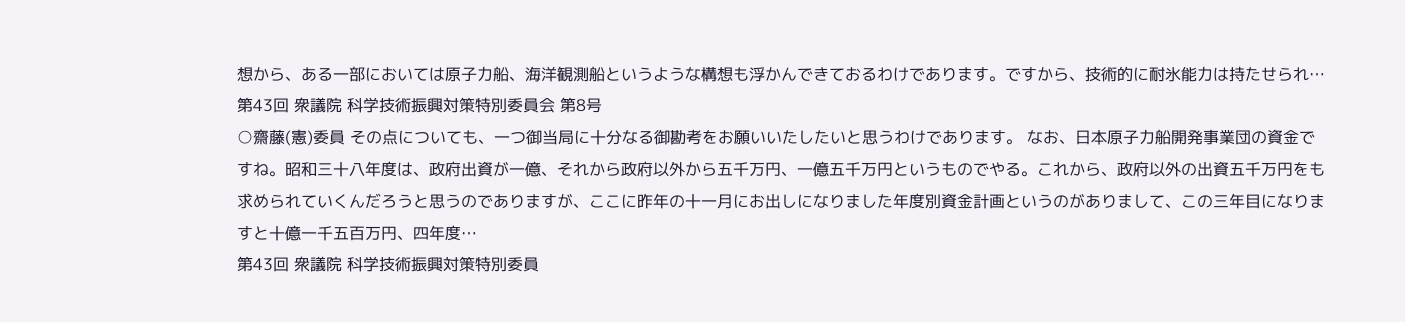想から、ある一部においては原子力船、海洋観測船というような構想も浮かんできておるわけであります。ですから、技術的に耐氷能力は持たせられ…
第43回 衆議院 科学技術振興対策特別委員会 第8号
○齋藤(憲)委員 その点についても、一つ御当局に十分なる御勘考をお願いいたしたいと思うわけであります。 なお、日本原子力船開発事業団の資金ですね。昭和三十八年度は、政府出資が一億、それから政府以外から五千万円、一億五千万円というものでやる。これから、政府以外の出資五千万円をも求められていくんだろうと思うのでありますが、ここに昨年の十一月にお出しになりました年度別資金計画というのがありまして、この三年目になりますと十億一千五百万円、四年度…
第43回 衆議院 科学技術振興対策特別委員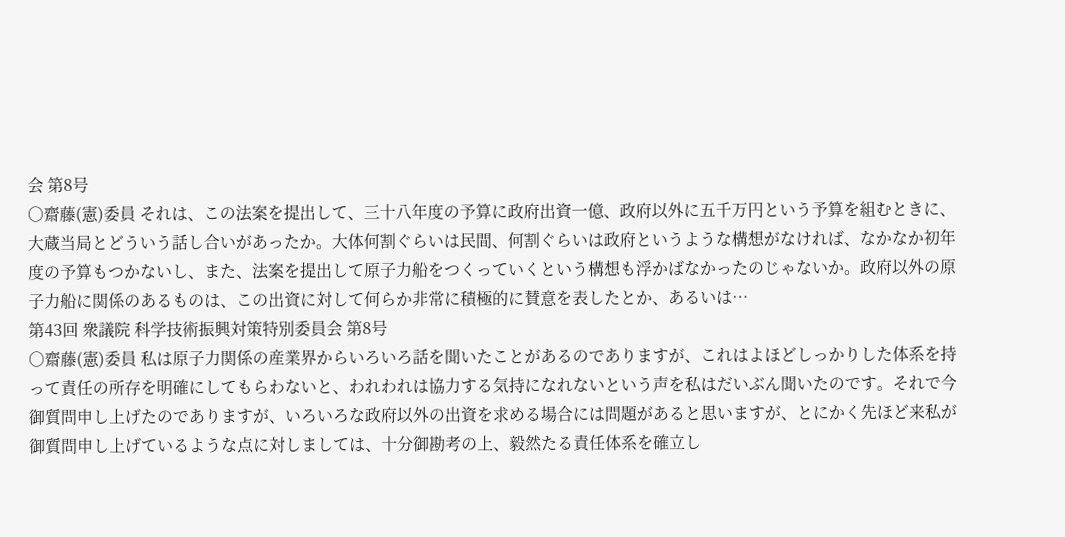会 第8号
○齋藤(憲)委員 それは、この法案を提出して、三十八年度の予算に政府出資一億、政府以外に五千万円という予算を組むときに、大蔵当局とどういう話し合いがあったか。大体何割ぐらいは民間、何割ぐらいは政府というような構想がなければ、なかなか初年度の予算もつかないし、また、法案を提出して原子力船をつくっていくという構想も浮かばなかったのじゃないか。政府以外の原子力船に関係のあるものは、この出資に対して何らか非常に積極的に賛意を表したとか、あるいは…
第43回 衆議院 科学技術振興対策特別委員会 第8号
○齋藤(憲)委員 私は原子力関係の産業界からいろいろ話を聞いたことがあるのでありますが、これはよほどしっかりした体系を持って責任の所存を明確にしてもらわないと、われわれは協力する気持になれないという声を私はだいぶん聞いたのです。それで今御質問申し上げたのでありますが、いろいろな政府以外の出資を求める場合には問題があると思いますが、とにかく先ほど来私が御質問申し上げているような点に対しましては、十分御勘考の上、毅然たる責任体系を確立し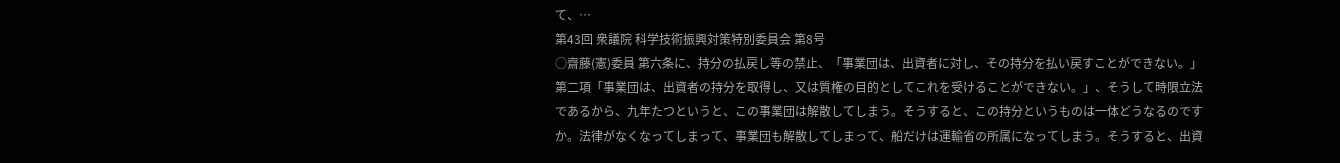て、…
第43回 衆議院 科学技術振興対策特別委員会 第8号
○齋藤(憲)委員 第六条に、持分の払戻し等の禁止、「事業団は、出資者に対し、その持分を払い戻すことができない。」第二項「事業団は、出資者の持分を取得し、又は質権の目的としてこれを受けることができない。」、そうして時限立法であるから、九年たつというと、この事業団は解散してしまう。そうすると、この持分というものは一体どうなるのですか。法律がなくなってしまって、事業団も解散してしまって、船だけは運輸省の所属になってしまう。そうすると、出資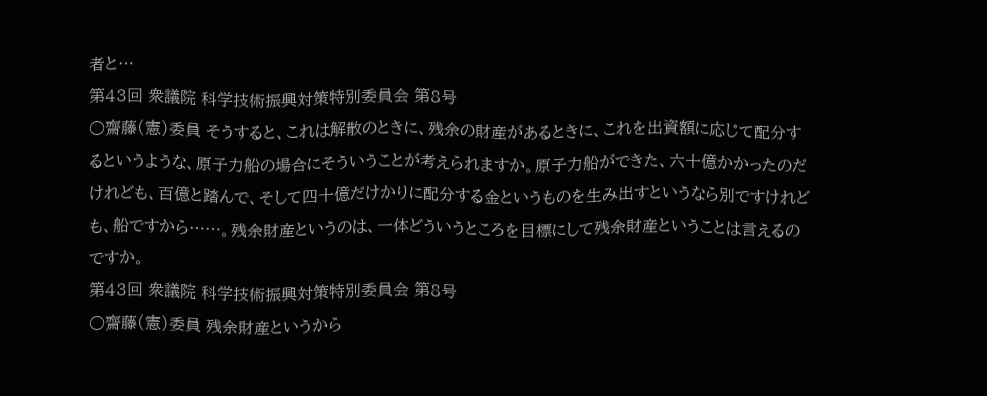者と…
第43回 衆議院 科学技術振興対策特別委員会 第8号
○齋藤(憲)委員 そうすると、これは解散のときに、残余の財産があるときに、これを出資額に応じて配分するというような、原子力船の場合にそういうことが考えられますか。原子力船ができた、六十億かかったのだけれども、百億と踏んで、そして四十億だけかりに配分する金というものを生み出すというなら別ですけれども、船ですから……。残余財産というのは、一体どういうところを目標にして残余財産ということは言えるのですか。
第43回 衆議院 科学技術振興対策特別委員会 第8号
○齋藤(憲)委員 残余財産というから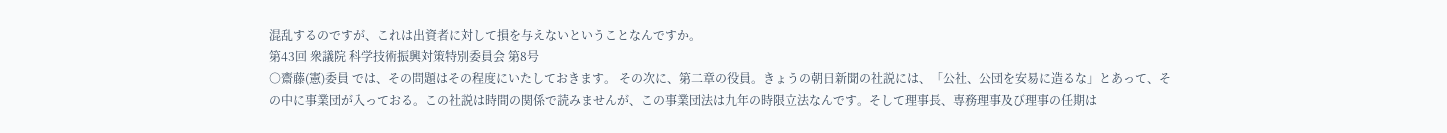混乱するのですが、これは出資者に対して損を与えないということなんですか。
第43回 衆議院 科学技術振興対策特別委員会 第8号
○齋藤(憲)委員 では、その問題はその程度にいたしておきます。 その次に、第二章の役員。きょうの朝日新聞の社説には、「公社、公団を安易に造るな」とあって、その中に事業団が入っておる。この社説は時間の関係で読みませんが、この事業団法は九年の時限立法なんです。そして理事長、専務理事及び理事の任期は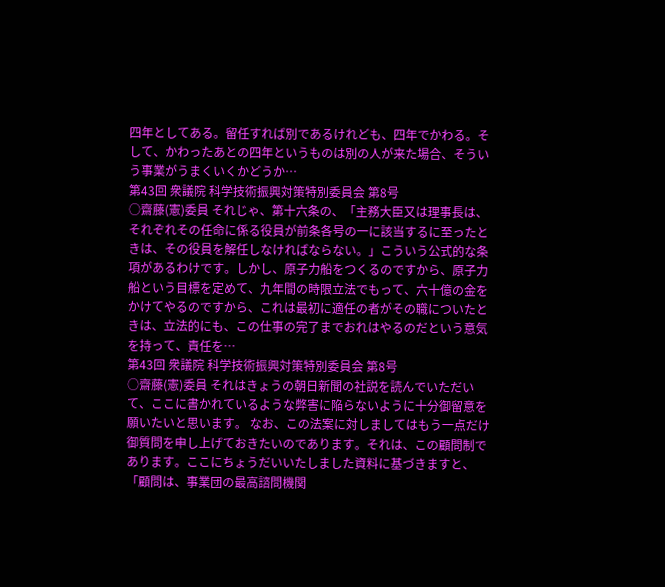四年としてある。留任すれば別であるけれども、四年でかわる。そして、かわったあとの四年というものは別の人が来た場合、そういう事業がうまくいくかどうか…
第43回 衆議院 科学技術振興対策特別委員会 第8号
○齋藤(憲)委員 それじゃ、第十六条の、「主務大臣又は理事長は、それぞれその任命に係る役員が前条各号の一に該当するに至ったときは、その役員を解任しなければならない。」こういう公式的な条項があるわけです。しかし、原子力船をつくるのですから、原子力船という目標を定めて、九年間の時限立法でもって、六十億の金をかけてやるのですから、これは最初に適任の者がその職についたときは、立法的にも、この仕事の完了までおれはやるのだという意気を持って、責任を…
第43回 衆議院 科学技術振興対策特別委員会 第8号
○齋藤(憲)委員 それはきょうの朝日新聞の社説を読んでいただいて、ここに書かれているような弊害に陥らないように十分御留意を願いたいと思います。 なお、この法案に対しましてはもう一点だけ御質問を申し上げておきたいのであります。それは、この顧問制であります。ここにちょうだいいたしました資料に基づきますと、「顧問は、事業団の最高諮問機関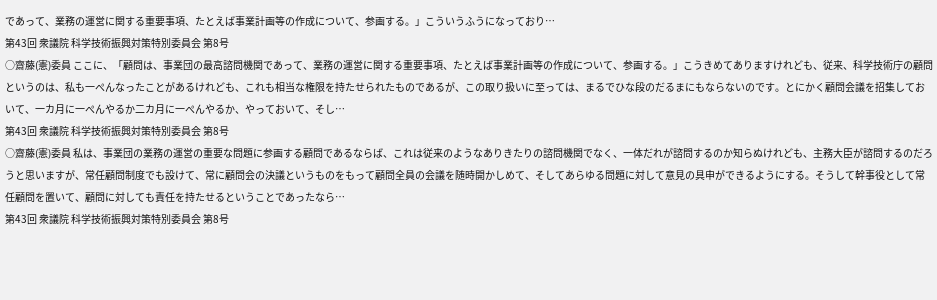であって、業務の運営に関する重要事項、たとえば事業計画等の作成について、参画する。」こういうふうになっており…
第43回 衆議院 科学技術振興対策特別委員会 第8号
○齋藤(憲)委員 ここに、「顧問は、事業団の最高諮問機関であって、業務の運営に関する重要事項、たとえば事業計画等の作成について、参画する。」こうきめてありますけれども、従来、科学技術庁の顧問というのは、私も一ぺんなったことがあるけれども、これも相当な権限を持たせられたものであるが、この取り扱いに至っては、まるでひな段のだるまにもならないのです。とにかく顧問会議を招集しておいて、一カ月に一ぺんやるか二カ月に一ぺんやるか、やっておいて、そし…
第43回 衆議院 科学技術振興対策特別委員会 第8号
○齋藤(憲)委員 私は、事業団の業務の運営の重要な問題に参画する顧問であるならば、これは従来のようなありきたりの諮問機関でなく、一体だれが諮問するのか知らぬけれども、主務大臣が諮問するのだろうと思いますが、常任顧問制度でも設けて、常に顧問会の決議というものをもって顧問全員の会議を随時開かしめて、そしてあらゆる問題に対して意見の具申ができるようにする。そうして幹事役として常任顧問を置いて、顧問に対しても責任を持たせるということであったなら…
第43回 衆議院 科学技術振興対策特別委員会 第8号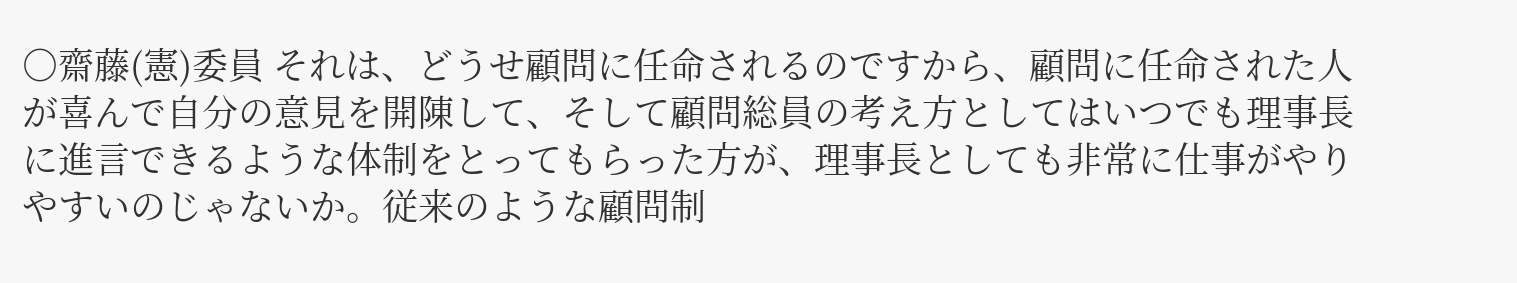○齋藤(憲)委員 それは、どうせ顧問に任命されるのですから、顧問に任命された人が喜んで自分の意見を開陳して、そして顧問総員の考え方としてはいつでも理事長に進言できるような体制をとってもらった方が、理事長としても非常に仕事がやりやすいのじゃないか。従来のような顧問制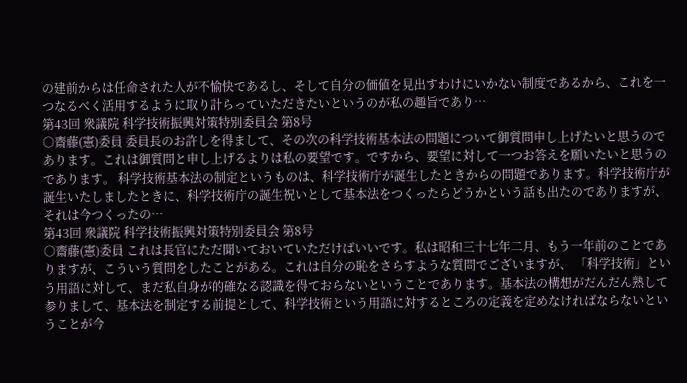の建前からは任命された人が不愉快であるし、そして自分の価値を見出すわけにいかない制度であるから、これを一つなるべく活用するように取り計らっていただきたいというのが私の趣旨であり…
第43回 衆議院 科学技術振興対策特別委員会 第8号
○齋藤(憲)委員 委員長のお許しを得まして、その次の科学技術基本法の問題について御質問申し上げたいと思うのであります。これは御質問と申し上げるよりは私の要望です。ですから、要望に対して一つお答えを願いたいと思うのであります。 科学技術基本法の制定というものは、科学技術庁が誕生したときからの問題であります。科学技術庁が誕生いたしましたときに、科学技術庁の誕生祝いとして基本法をつくったらどうかという話も出たのでありますが、それは今つくったの…
第43回 衆議院 科学技術振興対策特別委員会 第8号
○齋藤(憲)委員 これは長官にただ聞いておいていただけばいいです。私は昭和三十七年二月、もう一年前のことでありますが、こういう質問をしたことがある。これは自分の恥をさらすような質問でございますが、 「科学技術」という用語に対して、まだ私自身が的確なる認識を得ておらないということであります。基本法の構想がだんだん熟して参りまして、基本法を制定する前提として、科学技術という用語に対するところの定義を定めなければならないということが今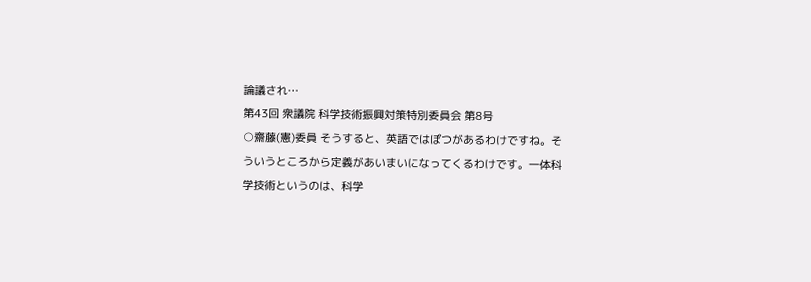論議され…
第43回 衆議院 科学技術振興対策特別委員会 第8号
○齋藤(憲)委員 そうすると、英語ではぽつがあるわけですね。そういうところから定義があいまいになってくるわけです。一体科学技術というのは、科学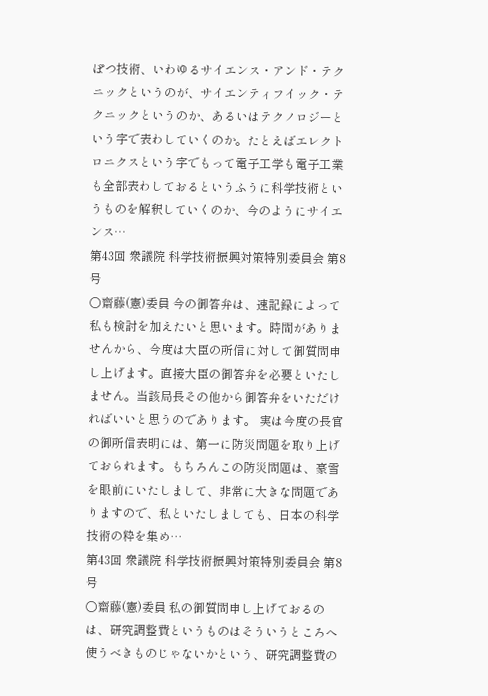ぽつ技術、いわゆるサイエンス・アンド・テクニックというのが、サイエンティフイック・テクニックというのか、あるいはテクノロジーという字で表わしていくのか。たとえばエレクトロニクスという字でもって電子工学も電子工業も全部表わしておるというふうに科学技術というものを解釈していくのか、今のようにサイエンス…
第43回 衆議院 科学技術振興対策特別委員会 第8号
○齋藤(憲)委員 今の御答弁は、速記録によって私も検討を加えたいと思います。時間がありませんから、今度は大臣の所信に対して御質問申し上げます。直接大臣の御答弁を必要といたしません。当該局長その他から御答弁をいただければいいと思うのであります。 実は今度の長官の御所信表明には、第一に防災問題を取り上げておられます。もちろんこの防災問題は、豪雪を眼前にいたしまして、非常に大きな問題でありますので、私といたしましても、日本の科学技術の粋を集め…
第43回 衆議院 科学技術振興対策特別委員会 第8号
○齋藤(憲)委員 私の御質問申し上げておるのは、研究調整費というものはそういうところへ使うべきものじゃないかという、研究調整費の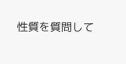性質を質問して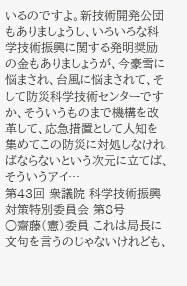いるのですよ。新技術開発公団もありましょうし、いろいろな科学技術振興に関する発明奨励の金もありましょうが、今豪雪に悩まされ、台風に悩まされて、そして防災科学技術センターですか、そういうものまで機構を改革して、応急措置として人知を集めてこの防災に対処しなければならないという次元に立てば、そういうアイ…
第43回 衆議院 科学技術振興対策特別委員会 第8号
○齋藤(憲)委員 これは局長に文句を言うのじゃないけれども、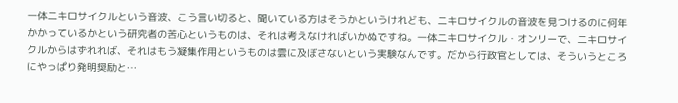一体二キロサイクルという音波、こう言い切ると、聞いている方はそうかというけれども、二キロサイクルの音波を見つけるのに何年かかっているかという研究者の苦心というものは、それは考えなければいかぬですね。一体二キロサイクル・オンリーで、二キロサイクルからはずれれば、それはもう凝集作用というものは雲に及ぼさないという実験なんです。だから行政官としては、そういうところにやっぱり発明奨励と…